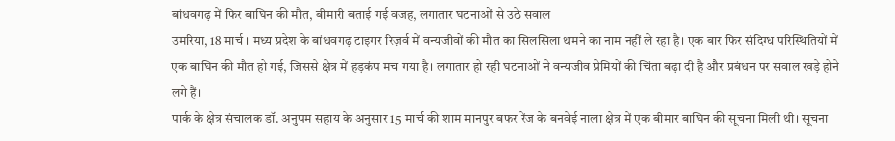बांधवगढ़ में फिर बाघिन की मौत, बीमारी बताई गई वजह, लगातार घटनाओं से उठे सवाल
उमरिया, 18 मार्च । मध्य प्रदेश के बांधवगढ़ टाइगर रिज़र्व में वन्यजीवों की मौत का सिलसिला थमने का नाम नहीं ले रहा है। एक बार फिर संदिग्ध परिस्थितियों में एक बाघिन की मौत हो गई, जिससे क्षेत्र में हड़कंप मच गया है। लगातार हो रही घटनाओं ने वन्यजीव प्रेमियों की चिंता बढ़ा दी है और प्रबंधन पर सवाल खड़े होने लगे हैं।
पार्क के क्षेत्र संचालक डॉ. अनुपम सहाय के अनुसार 15 मार्च की शाम मानपुर बफर रेंज के बनवेई नाला क्षेत्र में एक बीमार बाघिन की सूचना मिली थी। सूचना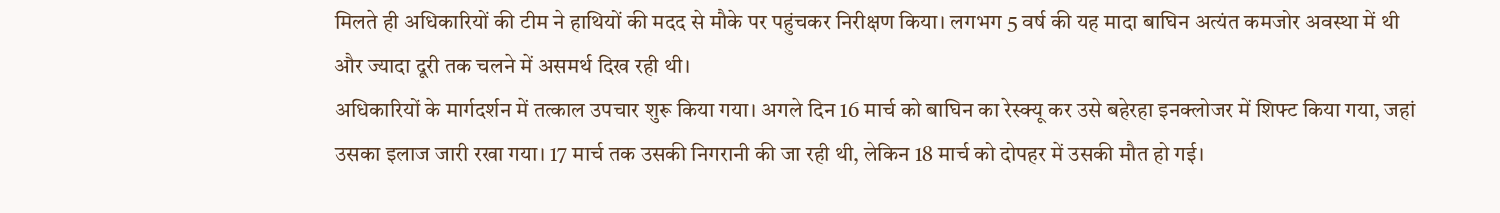मिलते ही अधिकारियों की टीम ने हाथियों की मदद से मौके पर पहुंचकर निरीक्षण किया। लगभग 5 वर्ष की यह मादा बाघिन अत्यंत कमजोर अवस्था में थी और ज्यादा दूरी तक चलने में असमर्थ दिख रही थी।
अधिकारियों के मार्गदर्शन में तत्काल उपचार शुरू किया गया। अगले दिन 16 मार्च को बाघिन का रेस्क्यू कर उसे बहेरहा इनक्लोजर में शिफ्ट किया गया, जहां उसका इलाज जारी रखा गया। 17 मार्च तक उसकी निगरानी की जा रही थी, लेकिन 18 मार्च को दोपहर में उसकी मौत हो गई।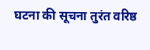घटना की सूचना तुरंत वरिष्ठ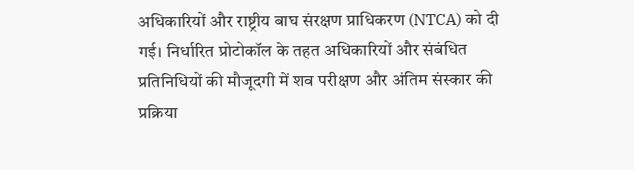अधिकारियों और राष्ट्रीय बाघ संरक्षण प्राधिकरण (NTCA) को दी गई। निर्धारित प्रोटोकॉल के तहत अधिकारियों और संबंधित प्रतिनिधियों की मौजूदगी में शव परीक्षण और अंतिम संस्कार की प्रक्रिया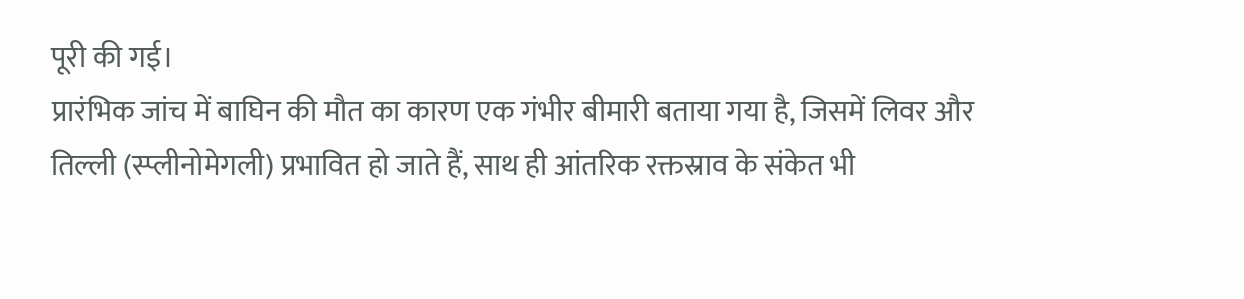पूरी की गई।
प्रारंभिक जांच में बाघिन की मौत का कारण एक गंभीर बीमारी बताया गया है, जिसमें लिवर और तिल्ली (स्प्लीनोमेगली) प्रभावित हो जाते हैं, साथ ही आंतरिक रक्तस्राव के संकेत भी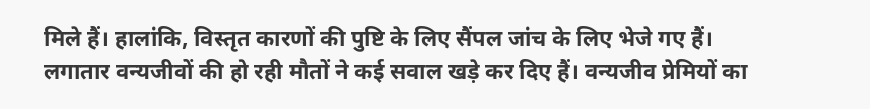मिले हैं। हालांकि, विस्तृत कारणों की पुष्टि के लिए सैंपल जांच के लिए भेजे गए हैं।
लगातार वन्यजीवों की हो रही मौतों ने कई सवाल खड़े कर दिए हैं। वन्यजीव प्रेमियों का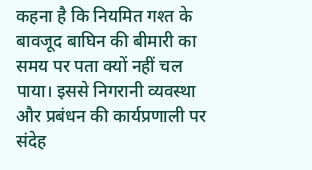कहना है कि नियमित गश्त के बावजूद बाघिन की बीमारी का समय पर पता क्यों नहीं चल पाया। इससे निगरानी व्यवस्था और प्रबंधन की कार्यप्रणाली पर संदेह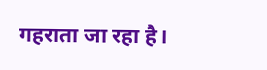गहराता जा रहा है।